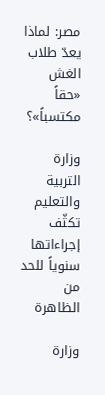مصر: لماذا يعدّ طلاب الغش «حقاً مكتسباً»؟

وزارة التربية والتعليم تكثّف إجراءاتها سنوياً للحد من الظاهرة

وزارة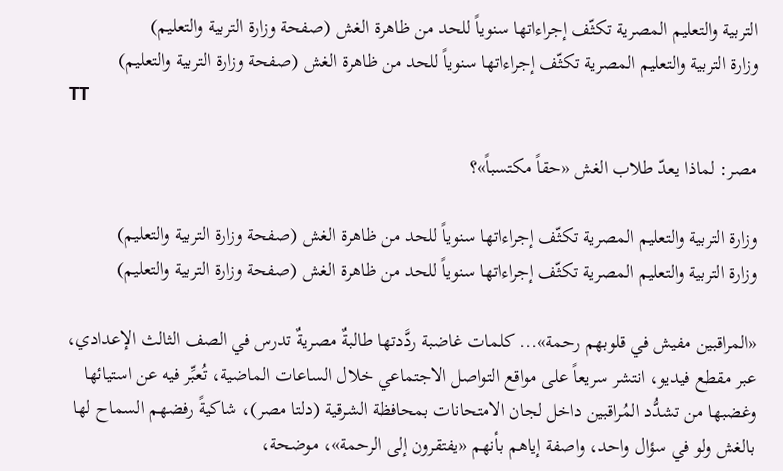التربية والتعليم المصرية تكثّف إجراءاتها سنوياً للحد من ظاهرة الغش (صفحة وزارة التربية والتعليم)
وزارة التربية والتعليم المصرية تكثّف إجراءاتها سنوياً للحد من ظاهرة الغش (صفحة وزارة التربية والتعليم)
TT

مصر: لماذا يعدّ طلاب الغش «حقاً مكتسباً»؟

وزارة التربية والتعليم المصرية تكثّف إجراءاتها سنوياً للحد من ظاهرة الغش (صفحة وزارة التربية والتعليم)
وزارة التربية والتعليم المصرية تكثّف إجراءاتها سنوياً للحد من ظاهرة الغش (صفحة وزارة التربية والتعليم)

«المراقبين مفيش في قلوبهم رحمة»... كلمات غاضبة ردَّدتها طالبةٌ مصريةٌ تدرس في الصف الثالث الإعدادي، عبر مقطع فيديو، انتشر سريعاً على مواقع التواصل الاجتماعي خلال الساعات الماضية، تُعبِّر فيه عن استيائها وغضبها من تشدُّد المُراقبين داخل لجان الامتحانات بمحافظة الشرقية (دلتا مصر)، شاكيةً رفضهم السماح لها بالغش ولو في سؤال واحد، واصفة إياهم بأنهم «يفتقرون إلى الرحمة»، موضحة،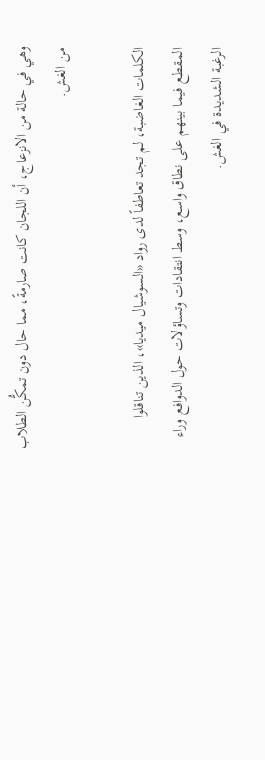وهي في حالة من الانزعاج، أن اللجان كانت صارمةً، مما حال دون تمكُّن الطلاب من الغش.

الكلمات الغاضبة، لم تجد تعاطفاً لدى رواد «السوشيال ميديا»، الذين تناقلوا المقطع فيما بينهم على نطاق واسع، وسط انتقادات وتساؤلات حول الدوافع وراء الرغبة الشديدة في الغش.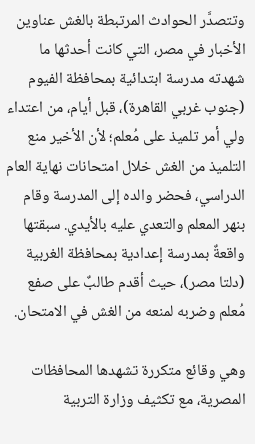وتتصدَّر الحوادث المرتبطة بالغش عناوين الأخبار في مصر، التي كانت أحدثها ما شهدته مدرسة ابتدائية بمحافظة الفيوم (جنوب غربي القاهرة)، قبل أيام، من اعتداء ولي أمر تلميذ على مُعلم؛ لأن الأخير منع التلميذ من الغش خلال امتحانات نهاية العام الدراسي، فحضر والده إلى المدرسة وقام بنهر المعلم والتعدي عليه بالأيدي. سبقتها واقعةٌ بمدرسة إعدادية بمحافظة الغربية (دلتا مصر)، حيث أقدم طالبٌ على صفع مُعلم وضربه لمنعه من الغش في الامتحان.

وهي وقائع متكررة تشهدها المحافظات المصرية، مع تكثيف وزارة التربية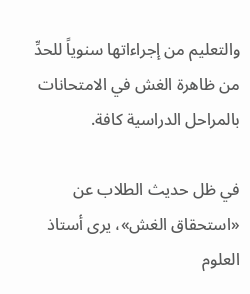والتعليم من إجراءاتها سنوياً للحدِّ من ظاهرة الغش في الامتحانات بالمراحل الدراسية كافة.

في ظل حديث الطلاب عن «استحقاق الغش»، يرى أستاذ العلوم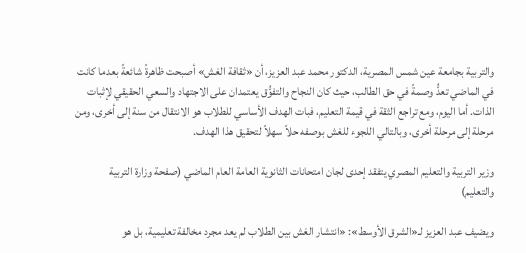والتربية بجامعة عين شمس المصرية، الدكتور محمد عبد العزيز، أن «ثقافة الغش» أصبحت ظاهرةً شائعةً بعدما كانت في الماضي تعدُّ وصمةً في حق الطالب، حيث كان النجاح والتفوُّق يعتمدان على الاجتهاد والسعي الحقيقي لإثبات الذات. أما اليوم، ومع تراجع الثقة في قيمة التعليم، فبات الهدف الأساسي للطلاب هو الانتقال من سنة إلى أخرى، ومن مرحلة إلى مرحلة أخرى، وبالتالي اللجوء للغش بوصفه حلاً سهلاً لتحقيق هذا الهدف.

وزير التربية والتعليم المصري يتفقد إحدى لجان امتحانات الثانوية العامة العام الماضي (صفحة وزارة التربية والتعليم)

ويضيف عبد العزيز لـ«الشرق الأوسط»: «انتشار الغش بين الطلاب لم يعد مجرد مخالفة تعليمية، بل هو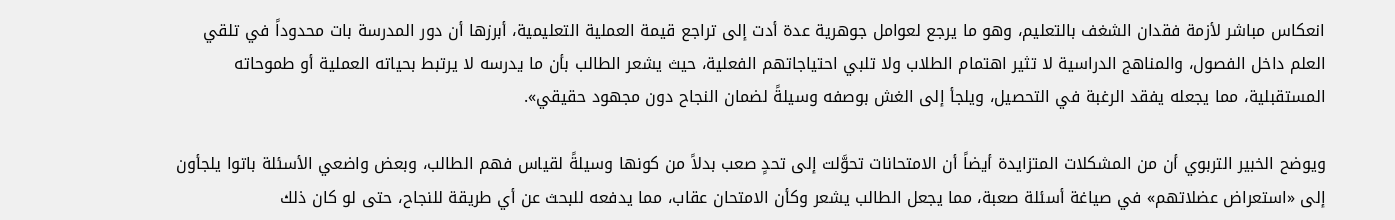انعكاس مباشر لأزمة فقدان الشغف بالتعليم، وهو ما يرجع لعوامل جوهرية عدة أدت إلى تراجع قيمة العملية التعليمية، أبرزها أن دور المدرسة بات محدوداً في تلقي العلم داخل الفصول، والمناهج الدراسية لا تثير اهتمام الطلاب ولا تلبي احتياجاتهم الفعلية، حيث يشعر الطالب بأن ما يدرسه لا يرتبط بحياته العملية أو طموحاته المستقبلية، مما يجعله يفقد الرغبة في التحصيل، ويلجأ إلى الغش بوصفه وسيلةً لضمان النجاح دون مجهود حقيقي».

ويوضح الخبير التربوي أن من المشكلات المتزايدة أيضاً أن الامتحانات تحوَّلت إلى تحدٍ صعب بدلاً من كونها وسيلةً لقياس فهم الطالب، وبعض واضعي الأسئلة باتوا يلجأون إلى «استعراض عضلاتهم» في صياغة أسئلة صعبة، مما يجعل الطالب يشعر وكأن الامتحان عقاب، مما يدفعه للبحث عن أي طريقة للنجاح، حتى لو كان ذلك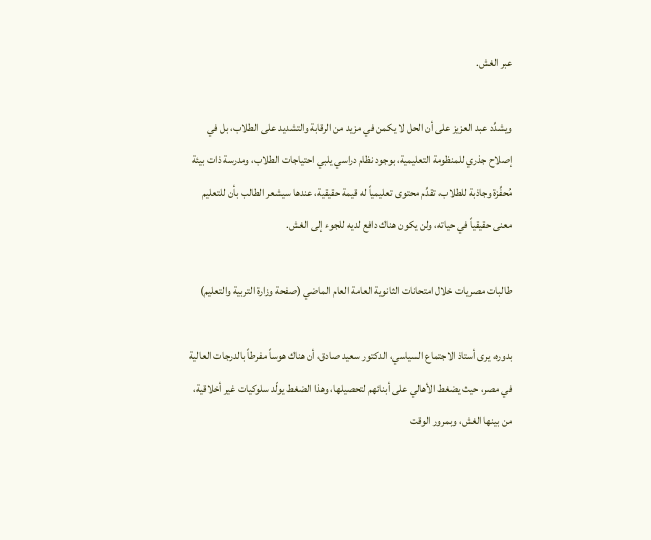عبر الغش.

ويشدِّد عبد العزيز على أن الحل لا يكمن في مزيد من الرقابة والتشديد على الطلاب، بل في إصلاح جذري للمنظومة التعليمية، بوجود نظام دراسي يلبي احتياجات الطلاب، ومدرسة ذات بيئة مُحفِّزة وجاذبة للطلاب، تقدِّم محتوى تعليمياً له قيمة حقيقية، عندها سيشعر الطالب بأن للتعليم معنى حقيقياً في حياته، ولن يكون هناك دافع لديه للجوء إلى الغش.

طالبات مصريات خلال امتحانات الثانوية العامة العام الماضي (صفحة وزارة التربية والتعليم)

بدوره، يرى أستاذ الاجتماع السياسي، الدكتور سعيد صادق، أن هناك هوساً مفرطاً بالدرجات العالية في مصر، حيث يضغط الأهالي على أبنائهم لتحصيلها، وهذا الضغط يولّد سلوكيات غير أخلاقية، من بينها الغش، وبمرور الوقت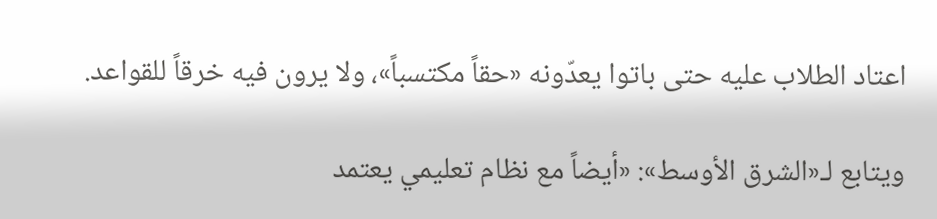اعتاد الطلاب عليه حتى باتوا يعدّونه «حقاً مكتسباً»، ولا يرون فيه خرقاً للقواعد.

ويتابع لـ«الشرق الأوسط»: «أيضاً مع نظام تعليمي يعتمد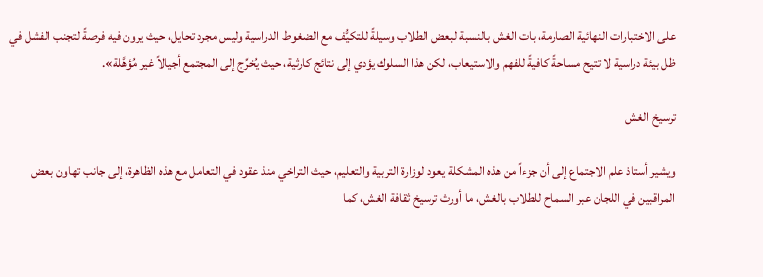على الاختبارات النهائية الصارمة، بات الغش بالنسبة لبعض الطلاب وسيلةً للتكيُّف مع الضغوط الدراسية وليس مجرد تحايل، حيث يرون فيه فرصةً لتجنب الفشل في ظل بيئة دراسية لا تتيح مساحةً كافيةً للفهم والاستيعاب، لكن هذا السلوك يؤدي إلى نتائج كارثية، حيث يُخرِّج إلى المجتمع أجيالاً غير مُؤهَّلة».

ترسيخ الغش

ويشير أستاذ علم الاجتماع إلى أن جزءاً من هذه المشكلة يعود لوزارة التربية والتعليم، حيث التراخي منذ عقود في التعامل مع هذه الظاهرة، إلى جانب تهاون بعض المراقبين في اللجان عبر السماح للطلاب بالغش، ما أورث ترسيخ ثقافة الغش، كما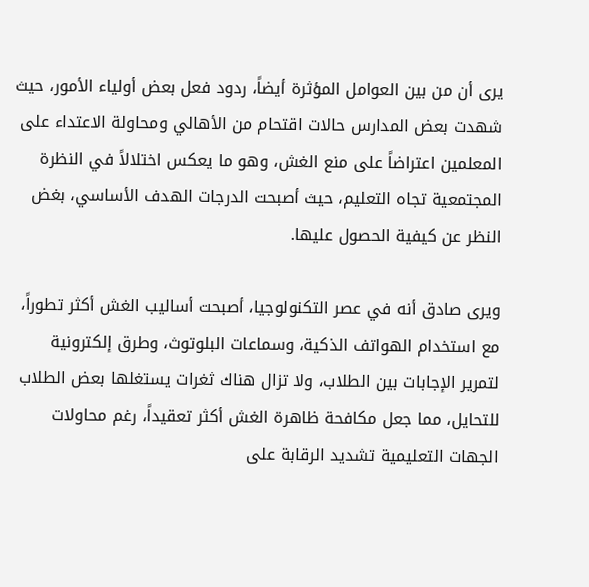يرى أن من بين العوامل المؤثرة أيضاً، ردود فعل بعض أولياء الأمور، حيث شهدت بعض المدارس حالات اقتحام من الأهالي ومحاولة الاعتداء على المعلمين اعتراضاً على منع الغش، وهو ما يعكس اختلالاً في النظرة المجتمعية تجاه التعليم، حيث أصبحت الدرجات الهدف الأساسي، بغض النظر عن كيفية الحصول عليها.

ويرى صادق أنه في عصر التكنولوجيا، أصبحت أساليب الغش أكثر تطوراً، مع استخدام الهواتف الذكية، وسماعات البلوتوث، وطرق إلكترونية لتمرير الإجابات بين الطلاب، ولا تزال هناك ثغرات يستغلها بعض الطلاب للتحايل، مما جعل مكافحة ظاهرة الغش أكثر تعقيداً، رغم محاولات الجهات التعليمية تشديد الرقابة على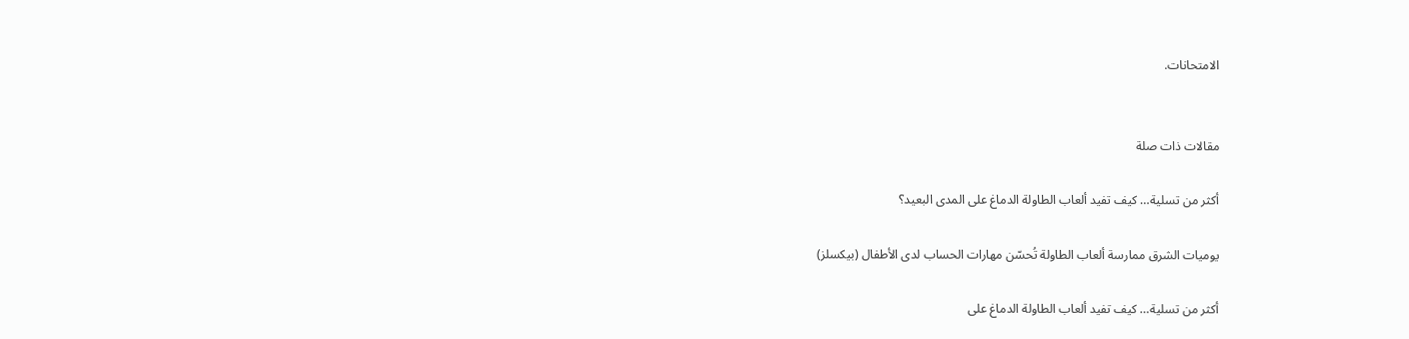الامتحانات.


مقالات ذات صلة

أكثر من تسلية… كيف تفيد ألعاب الطاولة الدماغ على المدى البعيد؟

يوميات الشرق ممارسة ألعاب الطاولة تُحسّن مهارات الحساب لدى الأطفال (بيكسلز)

أكثر من تسلية… كيف تفيد ألعاب الطاولة الدماغ على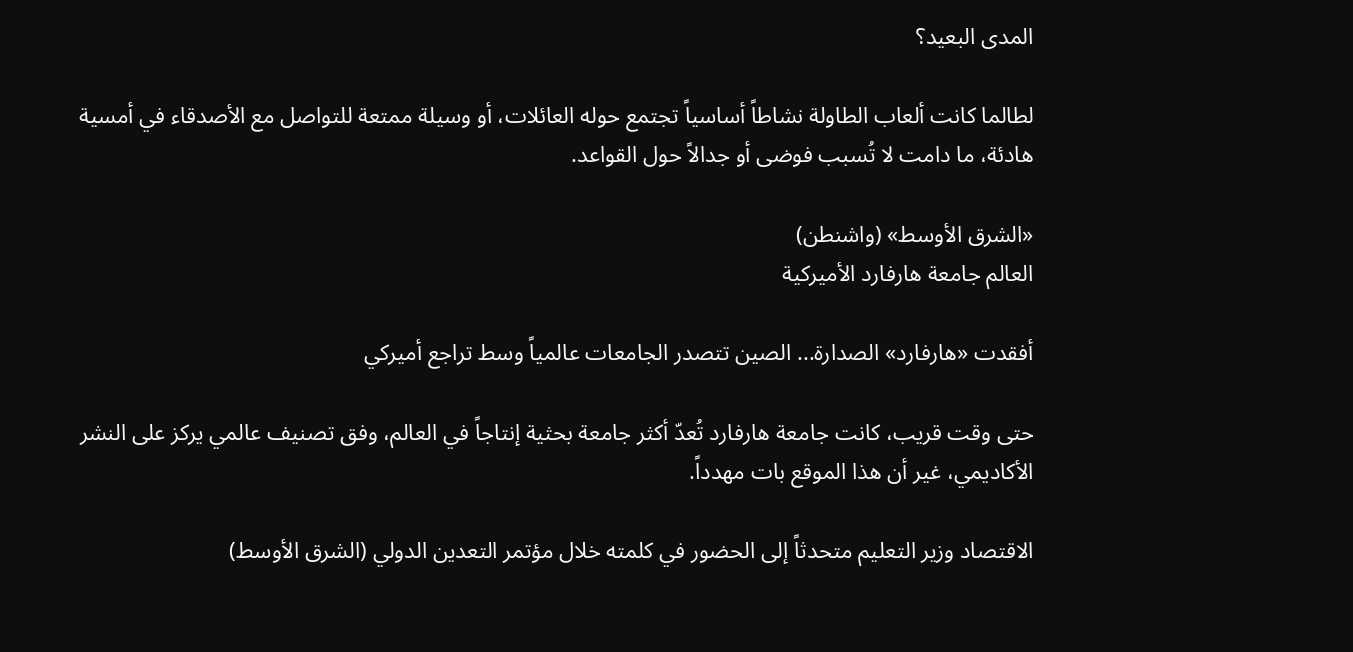المدى البعيد؟

لطالما كانت ألعاب الطاولة نشاطاً أساسياً تجتمع حوله العائلات، أو وسيلة ممتعة للتواصل مع الأصدقاء في أمسية هادئة، ما دامت لا تُسبب فوضى أو جدالاً حول القواعد.

«الشرق الأوسط» (واشنطن)
العالم جامعة هارفارد الأميركية

أفقدت «هارفارد» الصدارة... الصين تتصدر الجامعات عالمياً وسط تراجع أميركي

حتى وقت قريب، كانت جامعة هارفارد تُعدّ أكثر جامعة بحثية إنتاجاً في العالم، وفق تصنيف عالمي يركز على النشر الأكاديمي، غير أن هذا الموقع بات مهدداً.

الاقتصاد وزير التعليم متحدثاً إلى الحضور في كلمته خلال مؤتمر التعدين الدولي (الشرق الأوسط)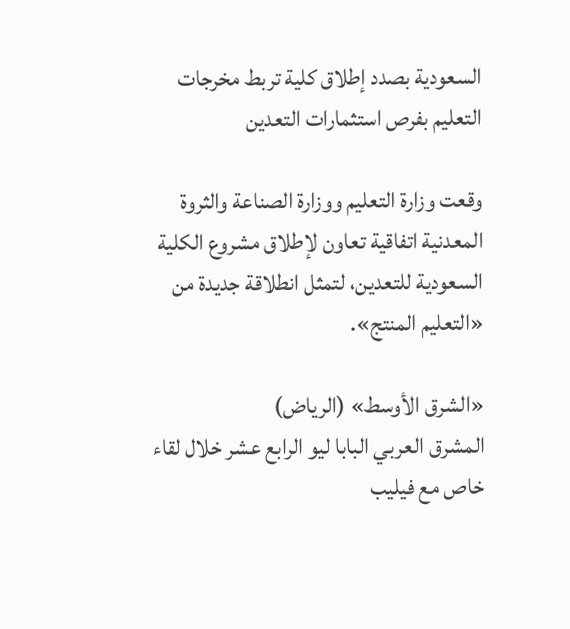السعودية بصدد إطلاق كلية تربط مخرجات التعليم بفرص استثمارات التعدين

وقعت وزارة التعليم ووزارة الصناعة والثروة المعدنية اتفاقية تعاون لإطلاق مشروع الكلية السعودية للتعدين، لتمثل انطلاقة جديدة من «التعليم المنتج».

«الشرق الأوسط» (الرياض)
المشرق العربي البابا ليو الرابع عشر خلال لقاء خاص مع فيليب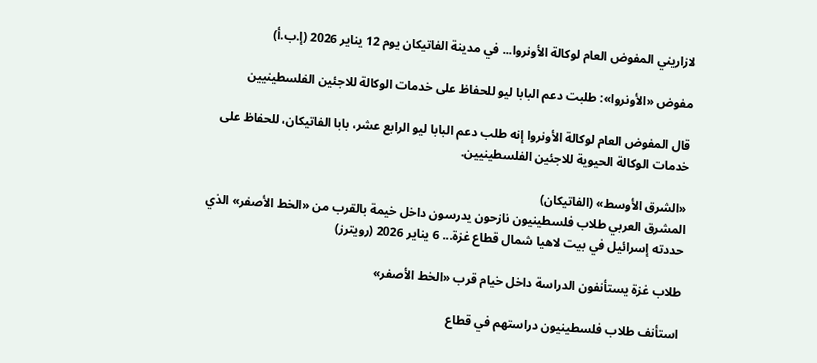لازاريني المفوض العام لوكالة الأونروا... في مدينة الفاتيكان يوم 12 يناير 2026 (إ.ب.أ)

مفوض «الأونروا»: طلبت دعم البابا ليو للحفاظ على خدمات الوكالة للاجئين الفلسطينيين

قال المفوض العام لوكالة الأونروا إنه طلب دعم البابا ليو الرابع عشر، بابا الفاتيكان، للحفاظ على خدمات الوكالة الحيوية للاجئين الفلسطينيين.

«الشرق الأوسط» (الفاتيكان)
المشرق العربي طلاب فلسطينيون نازحون يدرسون داخل خيمة بالقرب من «الخط الأصفر» الذي حددته إسرائيل في بيت لاهيا شمال قطاع غزة... 6 يناير 2026 (رويترز)

طلاب غزة يستأنفون الدراسة داخل خيام قرب «الخط الأصفر»

استأنف طلاب فلسطينيون دراستهم في قطاع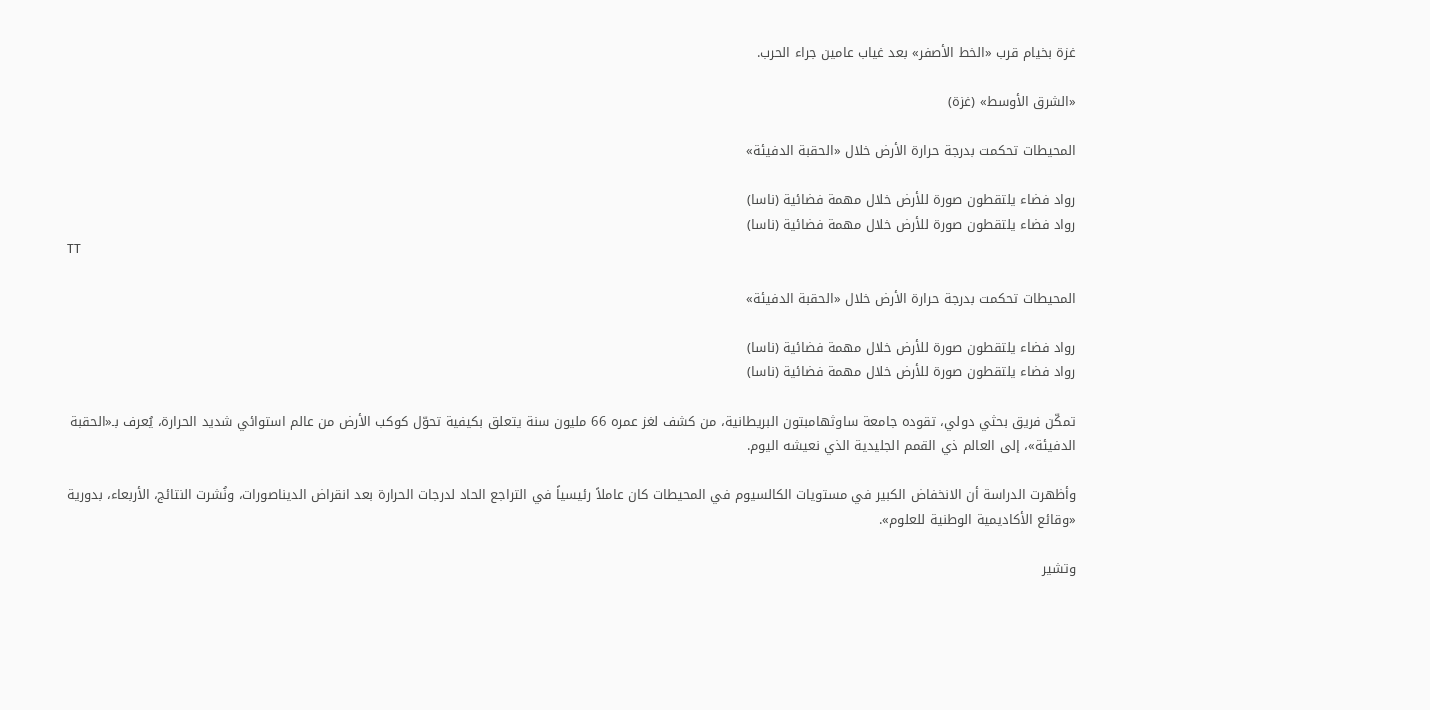غزة بخيام قرب «الخط الأصفر» بعد غياب عامين جراء الحرب.

«الشرق الأوسط» (غزة)

المحيطات تحكمت بدرجة حرارة الأرض خلال «الحقبة الدفيئة»

رواد فضاء يلتقطون صورة للأرض خلال مهمة فضائية (ناسا)
رواد فضاء يلتقطون صورة للأرض خلال مهمة فضائية (ناسا)
TT

المحيطات تحكمت بدرجة حرارة الأرض خلال «الحقبة الدفيئة»

رواد فضاء يلتقطون صورة للأرض خلال مهمة فضائية (ناسا)
رواد فضاء يلتقطون صورة للأرض خلال مهمة فضائية (ناسا)

تمكّن فريق بحثي دولي، تقوده جامعة ساوثهامبتون البريطانية، من كشف لغز عمره 66 مليون سنة يتعلق بكيفية تحوّل كوكب الأرض من عالم استوائي شديد الحرارة، يُعرف بـ«الحقبة الدفيئة»، إلى العالم ذي القمم الجليدية الذي نعيشه اليوم.

وأظهرت الدراسة أن الانخفاض الكبير في مستويات الكالسيوم في المحيطات كان عاملاً رئيسياً في التراجع الحاد لدرجات الحرارة بعد انقراض الديناصورات، ونُشرت النتائج، الأربعاء، بدورية «وقائع الأكاديمية الوطنية للعلوم».

وتشير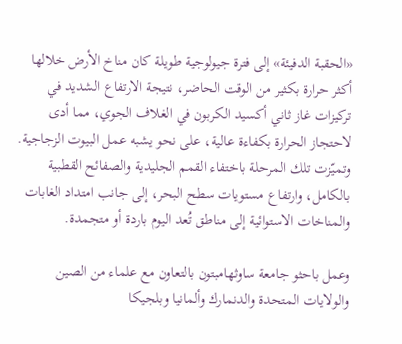«الحقبة الدفيئة» إلى فترة جيولوجية طويلة كان مناخ الأرض خلالها أكثر حرارة بكثير من الوقت الحاضر، نتيجة الارتفاع الشديد في تركيزات غاز ثاني أكسيد الكربون في الغلاف الجوي، مما أدى لاحتجاز الحرارة بكفاءة عالية، على نحو يشبه عمل البيوت الزجاجية. وتميّزت تلك المرحلة باختفاء القمم الجليدية والصفائح القطبية بالكامل، وارتفاع مستويات سطح البحر، إلى جانب امتداد الغابات والمناخات الاستوائية إلى مناطق تُعد اليوم باردة أو متجمدة.

وعمل باحثو جامعة ساوثهامبتون بالتعاون مع علماء من الصين والولايات المتحدة والدنمارك وألمانيا وبلجيكا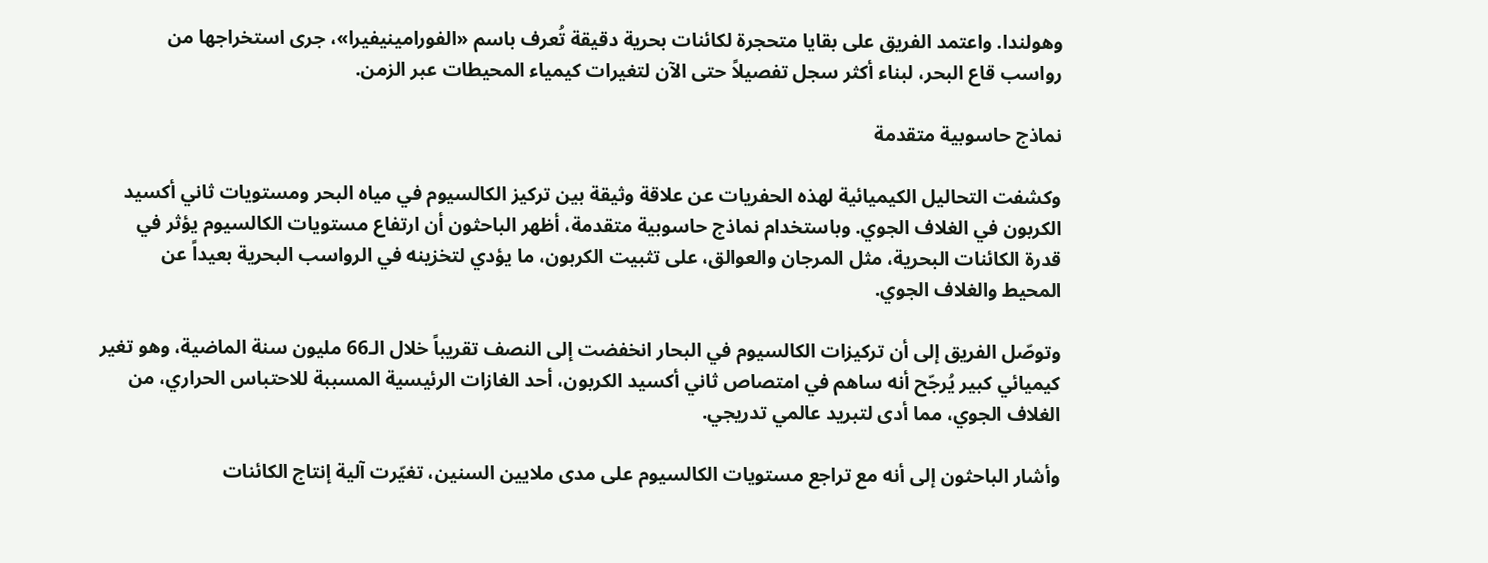وهولندا. واعتمد الفريق على بقايا متحجرة لكائنات بحرية دقيقة تُعرف باسم «الفورامينيفيرا»، جرى استخراجها من رواسب قاع البحر، لبناء أكثر سجل تفصيلاً حتى الآن لتغيرات كيمياء المحيطات عبر الزمن.

نماذج حاسوبية متقدمة

وكشفت التحاليل الكيميائية لهذه الحفريات عن علاقة وثيقة بين تركيز الكالسيوم في مياه البحر ومستويات ثاني أكسيد الكربون في الغلاف الجوي. وباستخدام نماذج حاسوبية متقدمة، أظهر الباحثون أن ارتفاع مستويات الكالسيوم يؤثر في قدرة الكائنات البحرية، مثل المرجان والعوالق، على تثبيت الكربون، ما يؤدي لتخزينه في الرواسب البحرية بعيداً عن المحيط والغلاف الجوي.

وتوصّل الفريق إلى أن تركيزات الكالسيوم في البحار انخفضت إلى النصف تقريباً خلال الـ66 مليون سنة الماضية، وهو تغير كيميائي كبير يُرجّح أنه ساهم في امتصاص ثاني أكسيد الكربون، أحد الغازات الرئيسية المسببة للاحتباس الحراري، من الغلاف الجوي، مما أدى لتبريد عالمي تدريجي.

وأشار الباحثون إلى أنه مع تراجع مستويات الكالسيوم على مدى ملايين السنين، تغيّرت آلية إنتاج الكائنات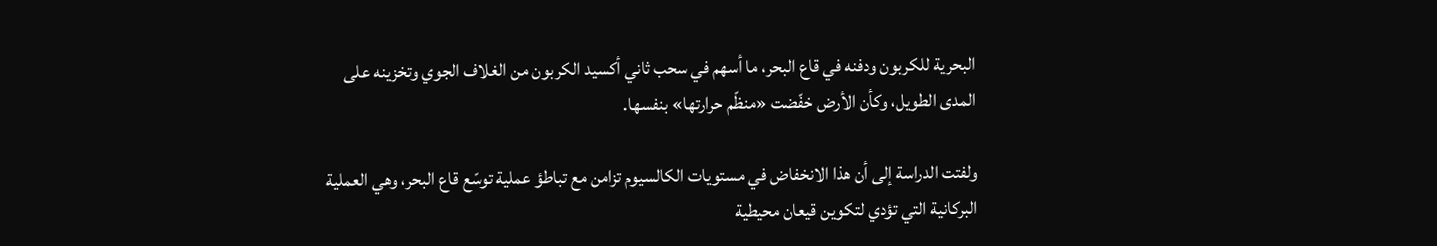البحرية للكربون ودفنه في قاع البحر، ما أسهم في سحب ثاني أكسيد الكربون من الغلاف الجوي وتخزينه على المدى الطويل، وكأن الأرض خفّضت «منظّم حرارتها» بنفسها.

ولفتت الدراسة إلى أن هذا الانخفاض في مستويات الكالسيوم تزامن مع تباطؤ عملية توسّع قاع البحر، وهي العملية البركانية التي تؤدي لتكوين قيعان محيطية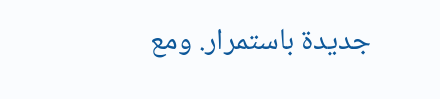جديدة باستمرار. ومع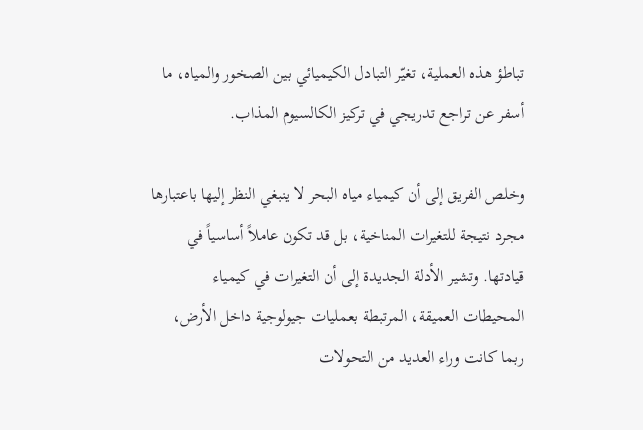تباطؤ هذه العملية، تغيّر التبادل الكيميائي بين الصخور والمياه، ما أسفر عن تراجع تدريجي في تركيز الكالسيوم المذاب.

وخلص الفريق إلى أن كيمياء مياه البحر لا ينبغي النظر إليها باعتبارها مجرد نتيجة للتغيرات المناخية، بل قد تكون عاملاً أساسياً في قيادتها. وتشير الأدلة الجديدة إلى أن التغيرات في كيمياء المحيطات العميقة، المرتبطة بعمليات جيولوجية داخل الأرض، ربما كانت وراء العديد من التحولات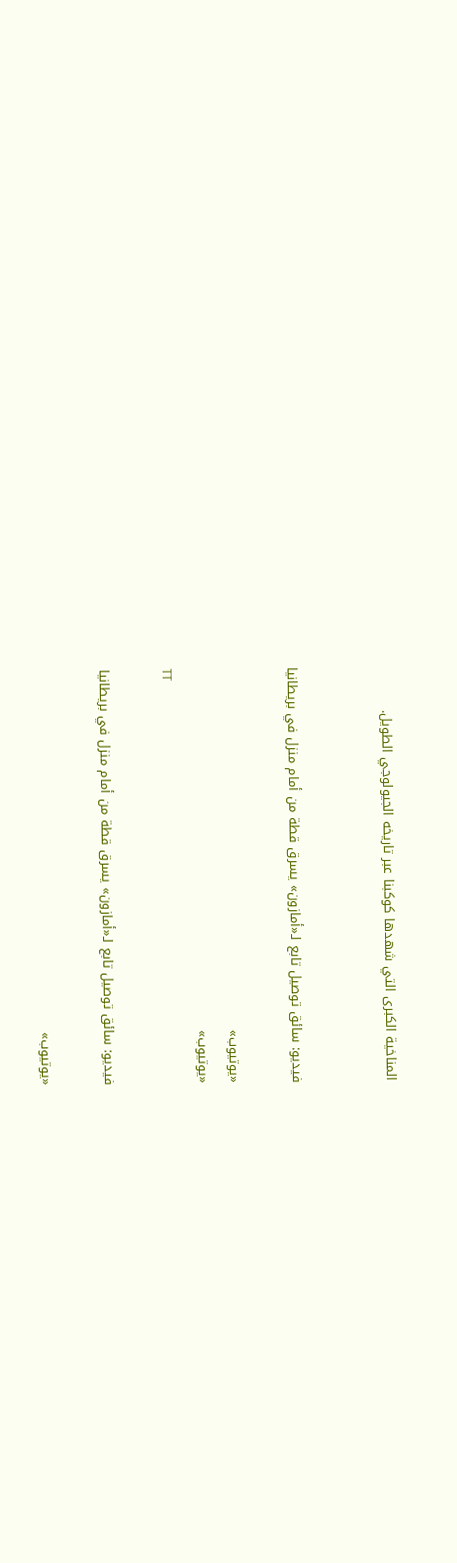المناخية الكبرى التي شهدها كوكبنا عبر تاريخه الجيولوجي الطويل.


فيديو: سائق توصيل تابع لـ«أمازون» يسرق قطة من أمام منزل في بريطانيا

«يوتيوب»
«يوتيوب»
TT

فيديو: سائق توصيل تابع لـ«أمازون» يسرق قطة من أمام منزل في بريطانيا

«يوتيوب»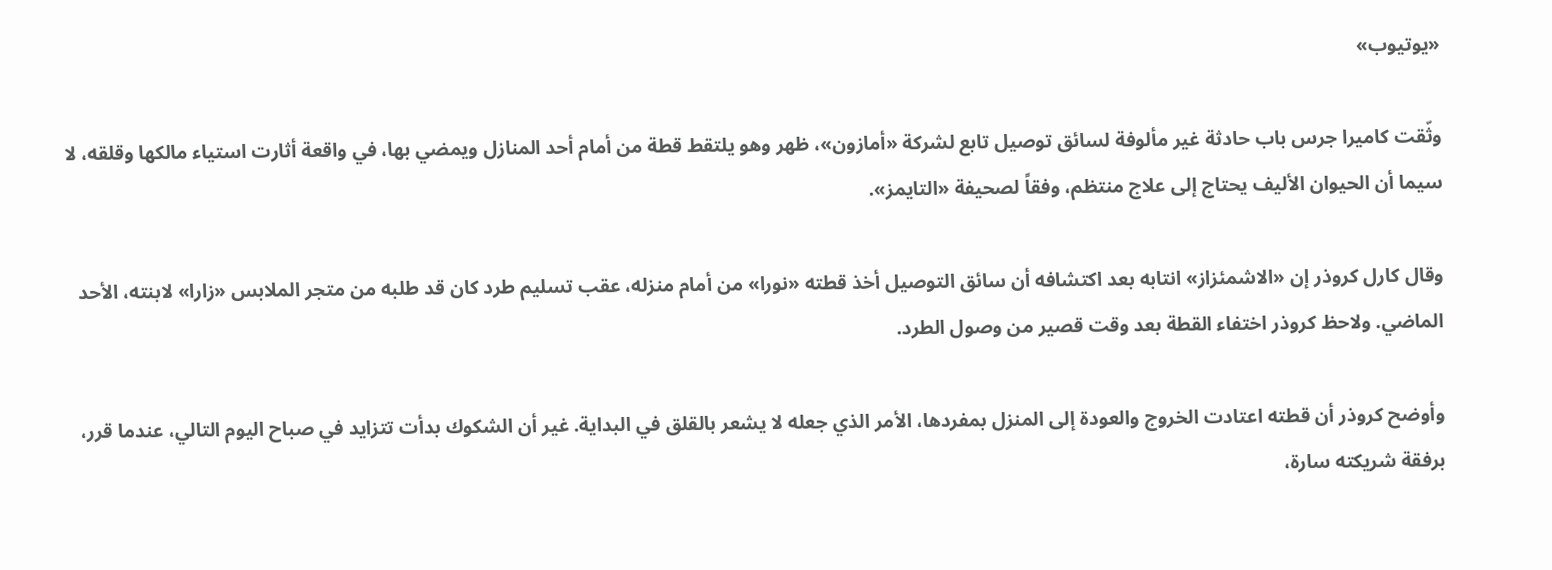«يوتيوب»

وثّقت كاميرا جرس باب حادثة غير مألوفة لسائق توصيل تابع لشركة «أمازون»، ظهر وهو يلتقط قطة من أمام أحد المنازل ويمضي بها، في واقعة أثارت استياء مالكها وقلقه، لا سيما أن الحيوان الأليف يحتاج إلى علاج منتظم، وفقاً لصحيفة «التايمز».

وقال كارل كروذر إن «الاشمئزاز» انتابه بعد اكتشافه أن سائق التوصيل أخذ قطته «نورا» من أمام منزله، عقب تسليم طرد كان قد طلبه من متجر الملابس «زارا» لابنته، الأحد الماضي. ولاحظ كروذر اختفاء القطة بعد وقت قصير من وصول الطرد.

وأوضح كروذر أن قطته اعتادت الخروج والعودة إلى المنزل بمفردها، الأمر الذي جعله لا يشعر بالقلق في البداية. غير أن الشكوك بدأت تتزايد في صباح اليوم التالي، عندما قرر، برفقة شريكته سارة،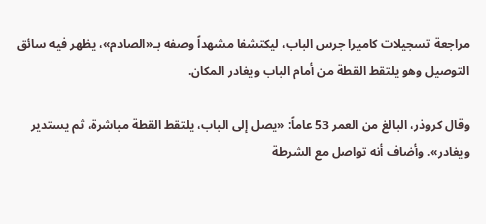مراجعة تسجيلات كاميرا جرس الباب، ليكتشفا مشهداً وصفه بـ«الصادم»، يظهر فيه سائق التوصيل وهو يلتقط القطة من أمام الباب ويغادر المكان.

وقال كروذر، البالغ من العمر 53 عاماً: «يصل إلى الباب، يلتقط القطة مباشرة، ثم يستدير ويغادر». وأضاف أنه تواصل مع الشرطة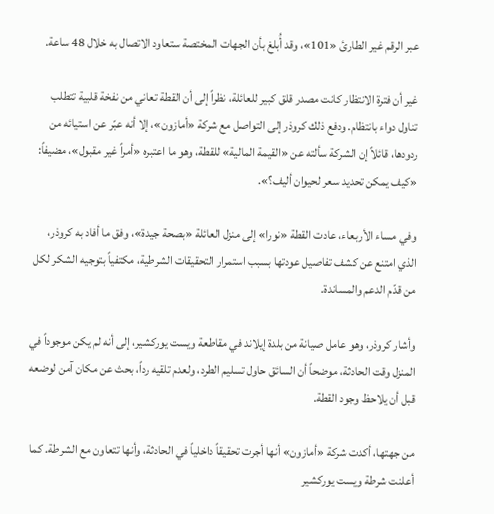عبر الرقم غير الطارئ «101»، وقد أُبلغ بأن الجهات المختصة ستعاود الاتصال به خلال 48 ساعة.

غير أن فترة الانتظار كانت مصدر قلق كبير للعائلة، نظراً إلى أن القطة تعاني من نفخة قلبية تتطلب تناول دواء بانتظام. ودفع ذلك كروذر إلى التواصل مع شركة «أمازون»، إلا أنه عبّر عن استيائه من ردودها، قائلاً إن الشركة سألته عن «القيمة المالية» للقطة، وهو ما اعتبره «أمراً غير مقبول»، مضيفاً: «كيف يمكن تحديد سعر لحيوان أليف؟».

وفي مساء الأربعاء، عادت القطة «نورا» إلى منزل العائلة «بصحة جيدة»، وفق ما أفاد به كروذر، الذي امتنع عن كشف تفاصيل عودتها بسبب استمرار التحقيقات الشرطية، مكتفياً بتوجيه الشكر لكل من قدّم الدعم والمساندة.

وأشار كروذر، وهو عامل صيانة من بلدة إيلاند في مقاطعة ويست يوركشير، إلى أنه لم يكن موجوداً في المنزل وقت الحادثة، موضحاً أن السائق حاول تسليم الطرد، ولعدم تلقيه رداً، بحث عن مكان آمن لوضعه قبل أن يلاحظ وجود القطة.

من جهتها، أكدت شركة «أمازون» أنها أجرت تحقيقاً داخلياً في الحادثة، وأنها تتعاون مع الشرطة. كما أعلنت شرطة ويست يوركشير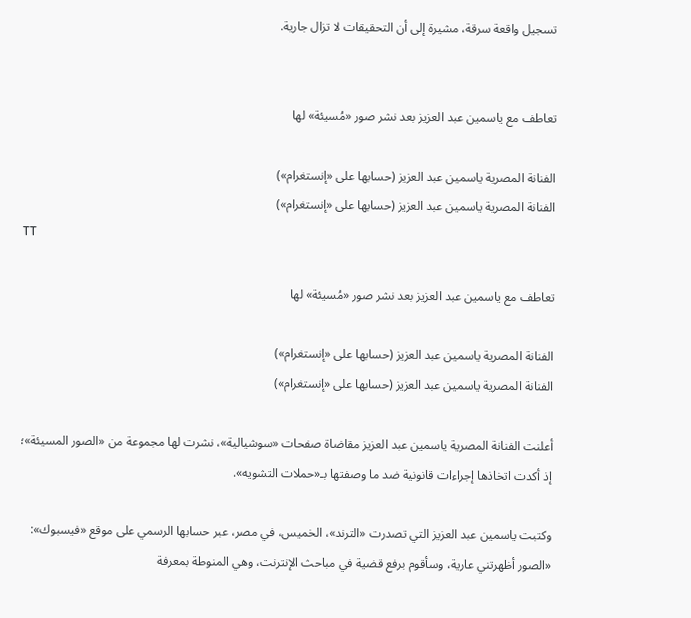تسجيل واقعة سرقة، مشيرة إلى أن التحقيقات لا تزال جارية.


تعاطف مع ياسمين عبد العزيز بعد نشر صور «مُسيئة» لها

الفنانة المصرية ياسمين عبد العزيز (حسابها على «إنستغرام»)
الفنانة المصرية ياسمين عبد العزيز (حسابها على «إنستغرام»)
TT

تعاطف مع ياسمين عبد العزيز بعد نشر صور «مُسيئة» لها

الفنانة المصرية ياسمين عبد العزيز (حسابها على «إنستغرام»)
الفنانة المصرية ياسمين عبد العزيز (حسابها على «إنستغرام»)

أعلنت الفنانة المصرية ياسمين عبد العزيز مقاضاة صفحات «سوشيالية»، نشرت لها مجموعة من «الصور المسيئة»؛ إذ أكدت اتخاذها إجراءات قانونية ضد ما وصفتها بـ«حملات التشويه».

وكتبت ياسمين عبد العزيز التي تصدرت «الترند»، الخميس، في مصر، عبر حسابها الرسمي على موقع «فيسبوك»: «الصور أظهرتني عارية، وسأقوم برفع قضية في مباحث الإنترنت، وهي المنوطة بمعرفة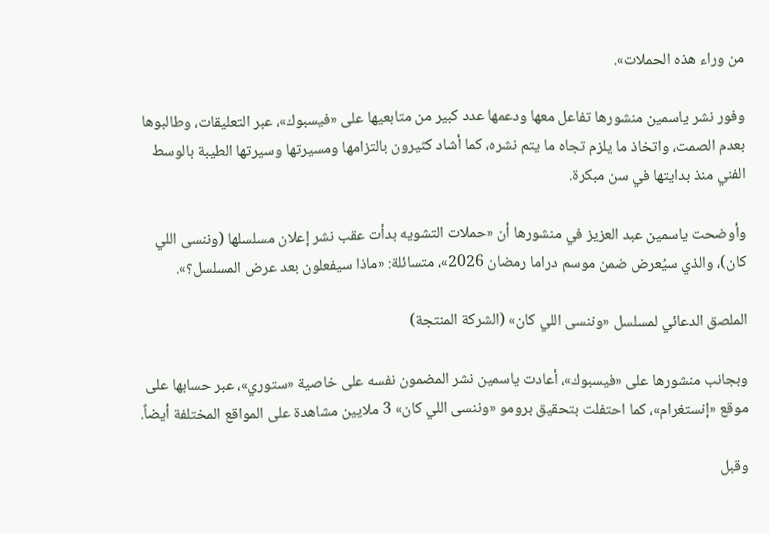من وراء هذه الحملات».

وفور نشر ياسمين منشورها تفاعل معها ودعمها عدد كبير من متابعيها على «فيسبوك»، عبر التعليقات، وطالبوها بعدم الصمت، واتخاذ ما يلزم تجاه ما يتم نشره، كما أشاد كثيرون بالتزامها ومسيرتها وسيرتها الطيبة بالوسط الفني منذ بدايتها في سن مبكرة.

وأوضحت ياسمين عبد العزيز في منشورها أن «حملات التشويه بدأت عقب نشر إعلان مسلسلها (وننسى اللي كان)، والذي سيُعرض ضمن موسم دراما رمضان 2026»، متسائلة: «ماذا سيفعلون بعد عرض المسلسل؟».

الملصق الدعائي لمسلسل «وننسى اللي كان» (الشركة المنتجة)

وبجانب منشورها على «فيسبوك»، أعادت ياسمين نشر المضمون نفسه على خاصية «ستوري»، عبر حسابها على موقع «إنستغرام»، كما احتفلت بتحقيق برومو «وننسى اللي كان» 3 ملايين مشاهدة على المواقع المختلفة أيضاً.

وقبل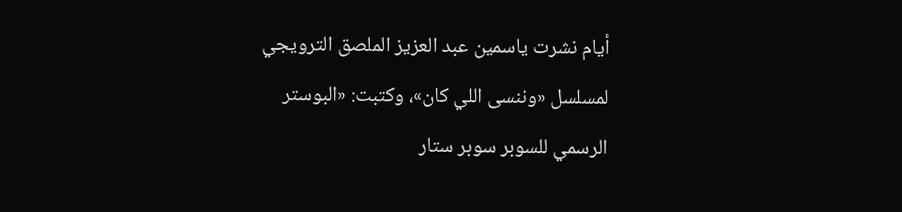أيام نشرت ياسمين عبد العزيز الملصق الترويجي لمسلسل «وننسى اللي كان»، وكتبت: «البوستر الرسمي للسوبر سوبر ستار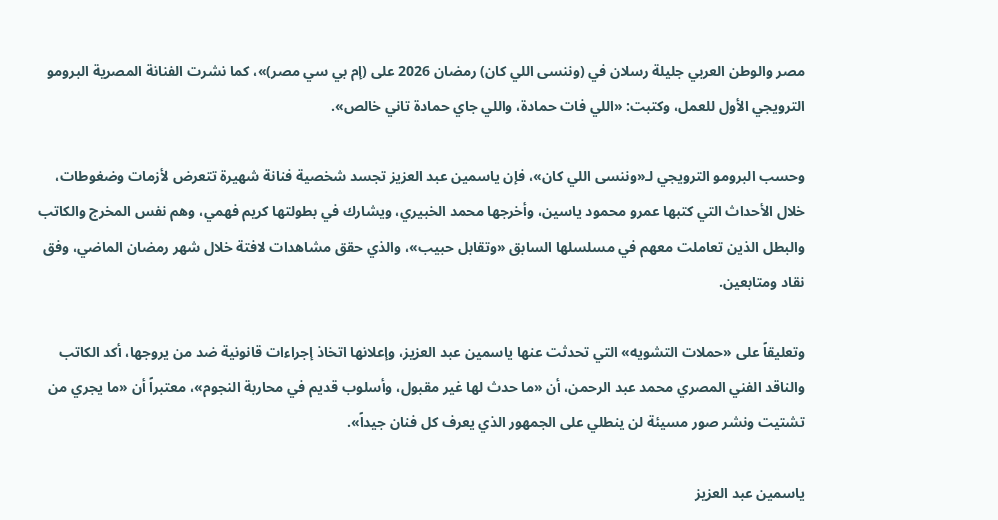مصر والوطن العربي جليلة رسلان في (وننسى اللي كان) رمضان 2026 على (إم بي سي مصر)»، كما نشرت الفنانة المصرية البرومو الترويجي الأول للعمل، وكتبت: «اللي فات حمادة، واللي جاي حمادة تاني خالص».

وحسب البرومو الترويجي لـ«وننسى اللي كان»، فإن ياسمين عبد العزيز تجسد شخصية فنانة شهيرة تتعرض لأزمات وضغوطات، خلال الأحداث التي كتبها عمرو محمود ياسين، وأخرجها محمد الخبيري، ويشارك في بطولتها كريم فهمي، وهم نفس المخرج والكاتب والبطل الذين تعاملت معهم في مسلسلها السابق «وتقابل حبيب»، والذي حقق مشاهدات لافتة خلال شهر رمضان الماضي، وفق نقاد ومتابعين.

وتعليقاً على «حملات التشويه» التي تحدثت عنها ياسمين عبد العزيز، وإعلانها اتخاذ إجراءات قانونية ضد من يروجها، أكد الكاتب والناقد الفني المصري محمد عبد الرحمن، أن «ما حدث لها غير مقبول، وأسلوب قديم في محاربة النجوم»، معتبراً أن «ما يجري من تشتيت ونشر صور مسيئة لن ينطلي على الجمهور الذي يعرف كل فنان جيداً».

ياسمين عبد العزيز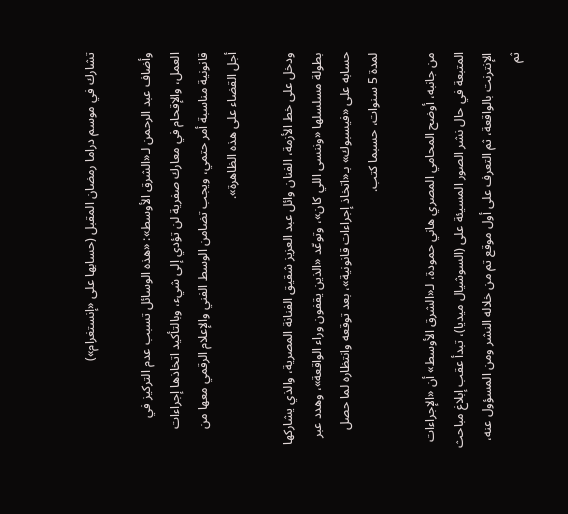تشارك في موسم دراما رمضان المقبل (حسابها على «إنستغرام»)

وأضاف عبد الرحمن لـ«الشرق الأوسط»: «هذه الوسائل تسبب عدم التركيز في العمل، والإقحام في معارك صفرية لن تؤدي إلى شيء، وبالتأكيد اتخاذها إجراءات قانونية مناسبة أمر حتمي، ويجب تضامن الوسط الفني والإعلام الرقمي معها من أجل القضاء على هذه الظاهرة».

ودخل على خط الأزمة، الفنان وائل عبد العزيز شقيق الفنانة المصرية، والذي يشاركها بطولة مسلسلها «وننسى اللي كان»، وتوعّد «الذين يقفون وراء الواقعة»، وهدد عبر حسابه على «فيسبوك» بـ«اتخاذ إجراءات قانونية»، بعد توقعه وانتظاره لما حصل لمدة 5 سنوات، حسبما كتب.

من جانبه، أوضح المحامي المصري هاني حمودة، لـ«الشرق الأوسط» أن «الإجراءات المتبعة في حال نشر الصور المسيئة على (السوشيال ميديا)، تبدأ عقب إبلاغ مباحث الإنترنت بالواقعة، ثم التعرف على أول موقع تم من خلاله النشر ومن المسؤول عنه، ثم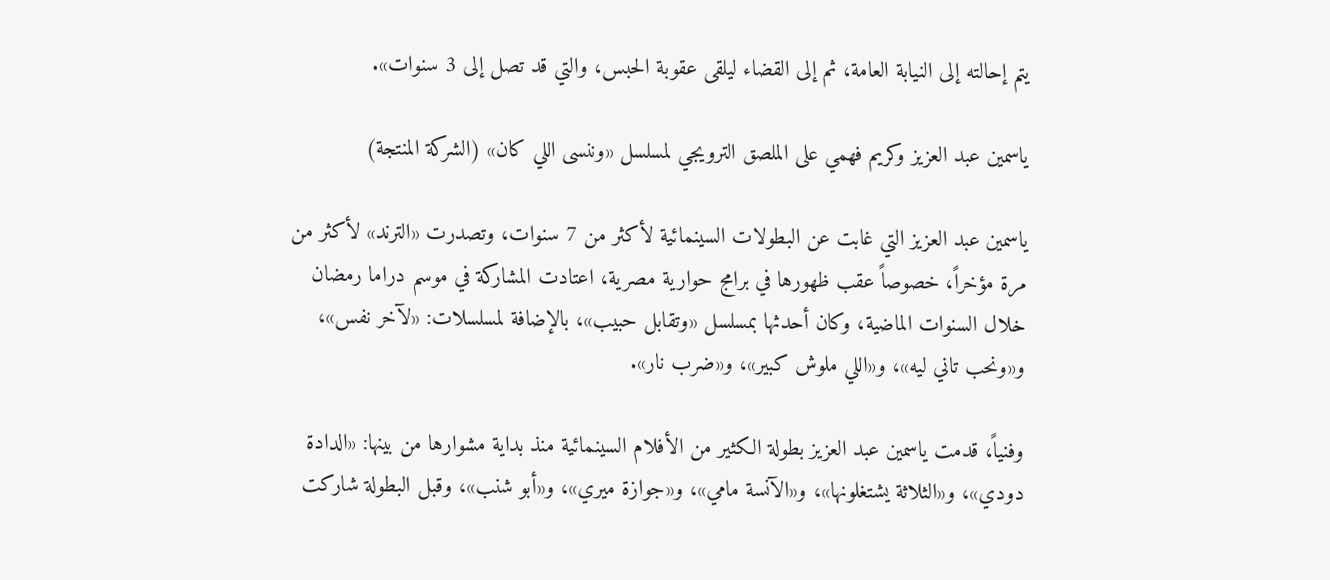يتم إحالته إلى النيابة العامة، ثم إلى القضاء ليلقى عقوبة الحبس، والتي قد تصل إلى 3 سنوات».

ياسمين عبد العزيز وكريم فهمي على الملصق الترويجي لمسلسل «وننسى اللي كان» (الشركة المنتجة)

ياسمين عبد العزيز التي غابت عن البطولات السينمائية لأكثر من 7 سنوات، وتصدرت «الترند» لأكثر من مرة مؤخراً، خصوصاً عقب ظهورها في برامج حوارية مصرية، اعتادت المشاركة في موسم دراما رمضان خلال السنوات الماضية، وكان أحدثها بمسلسل «وتقابل حبيب»، بالإضافة لمسلسلات: «لآخر نفس»، و«ونحب تاني ليه»، و«اللي ملوش كبير»، و«ضرب نار».

وفنياً، قدمت ياسمين عبد العزيز بطولة الكثير من الأفلام السينمائية منذ بداية مشوارها من بينها: «الدادة دودي»، و«الثلاثة يشتغلونها»، و«الآنسة مامي»، و«جوازة ميري»، و«أبو شنب»، وقبل البطولة شاركت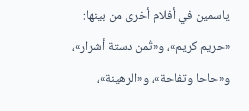ياسمين في أفلام أخرى من بينها: «حريم كريم»، و«تُمن دستة أشرار»، و«حاحا وتفاحة»، و«الرهينة»،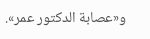و«عصابة الدكتور عمر».